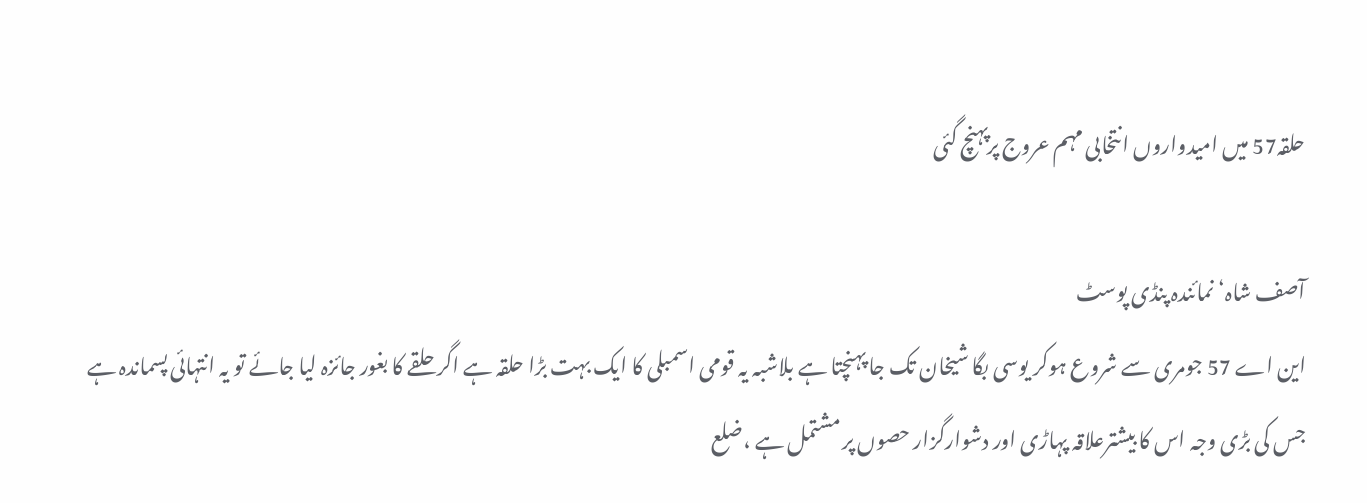حلقہ57 میں امیدواروں انتخابی مہم عروج پرپہنچ گئی

آصف شاہ‘ نمائندہ پنڈی پوسٹ
این اے 57 جومری سے شروع ہوکر یوسی بگا شیخان تک جا پہنچتا ہے بلاشبہ یہ قومی اسمبلی کا ایک بہت بڑا حلقہ ہے اگر حلقے کا بغور جائزہ لیا جائے تو یہ انتہائی پسماندہ ہے جس کی بڑی وجہ اس کا بیشترعلاقہ پہاڑی اور دشوارگزار حصوں پر مشتمل ہے ،ضلع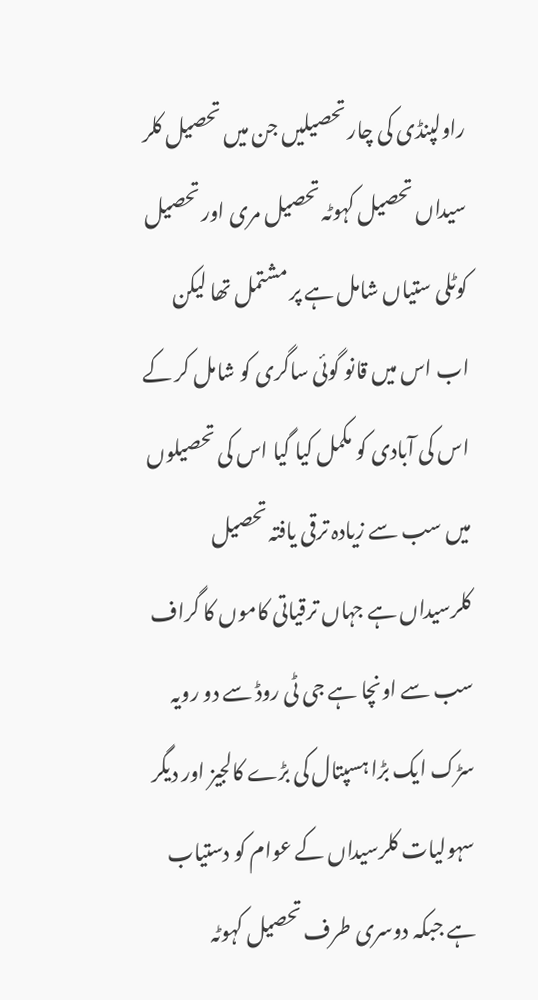راولپنڈی کی چار تحصیلیں جن میں تحصیل کلر سیداں تحصیل کہوٹہ تحصیل مری اور تحصیل کوٹلی ستیاں شامل ہے پر مشتمل تھا لیکن اب اس میں قانو گوئی ساگری کو شامل کر کے اس کی آبادی کو مکمل کیا گیا اس کی تحصیلوں میں سب سے زیادہ ترقی یافتہ تحصیل کلرسیداں ہے جہاں ترقیاتی کاموں کا گراف سب سے اونچا ہے جی ٹی روڈ سے دو رویہ سڑک ایک بڑا ہسپتال کی بڑے کالجیز اور دیگر سہولیات کلرسیداں کے عوام کو دستیاب ہے جبکہ دوسری طرف تحصیل کہوٹہ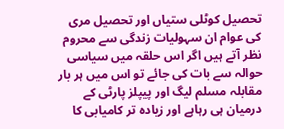تحصیل کوٹلی ستیاں اور تحصیل مری کی عوام ان سہولیات زندگی سے محروم نظر آتے ہیں اگر اس حلقہ میں سیاسی حوالہ سے بات کی جائے تو اس میں ہر بار مقابلہ مسلم لیگ اور پیپلز پارٹی کے درمیان ہی رہاہے اور زیادہ تر کامیابی کا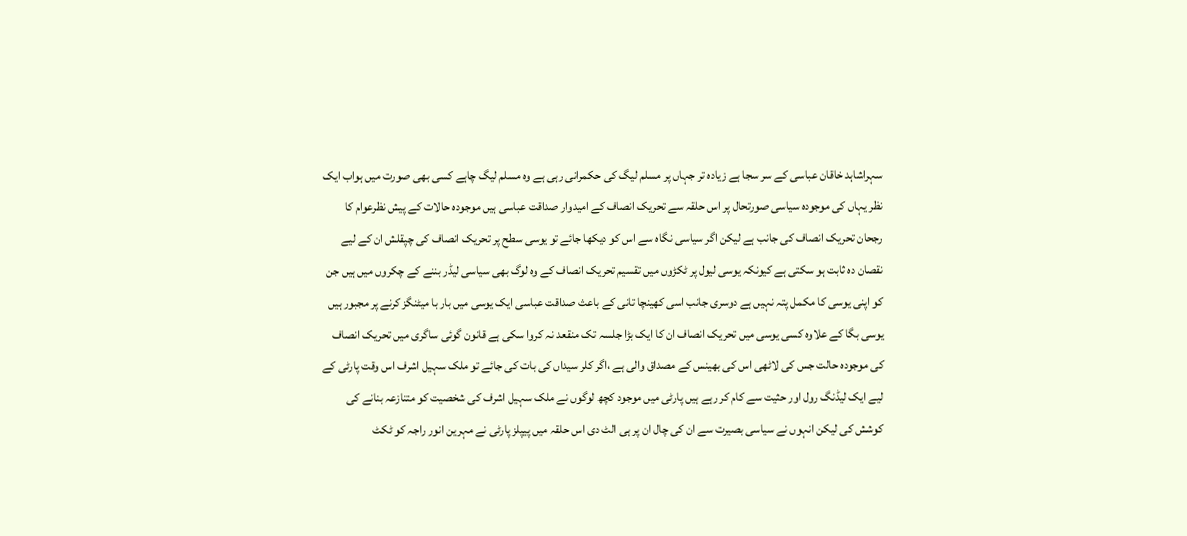سہراشاہد خاقان عباسی کے سر سجا ہے زیادہ تر جہاں پر مسلم لیگ کی حکمرانی رہی ہے وہ مسلم لیگ چاہے کسی بھی صورت میں ہواب ایک نظر یہاں کی موجودہ سیاسی صورتحال پر اس حلقہ سے تحریک انصاف کے امیدوار صداقت عباسی ہیں موجودہ حالات کے پیش نظرعوام کا رجحان تحریک انصاف کی جانب ہے لیکن اگر سیاسی نگاہ سے اس کو دیکھا جائے تو یوسی سطح پر تحریک انصاف کی چپقلش ان کے لیے نقصان دہ ثابت ہو سکتی ہے کیونکہ یوسی لیول پر ٹکڑوں میں تقسیم تحریک انصاف کے وہ لوگ بھی سیاسی لیڈر بننے کے چکروں میں ہیں جن کو اپنی یوسی کا مکمل پتہ نہیں ہے دوسری جانب اسی کھینچا تانی کے باعث صداقت عباسی ایک یوسی میں بار با میٹنگز کرنے پر مجبور ہیں یوسی بگا کے علاوہ کسی یوسی میں تحریک انصاف ان کا ایک بڑا جلسہ تک منقعد نہ کروا سکی ہے قانون گوئی ساگری میں تحریک انصاف کی موجودہ حالت جس کی لاٹھی اس کی بھینس کے مصداق والی ہے ،اگر کلر سیداں کی بات کی جائے تو ملک سہیل اشرف اس وقت پارٹی کے لیے ایک لیڈنگ رول اور حثیت سے کام کر رہے ہیں پارٹی میں موجود کچھ لوگوں نے ملک سہیل اشرف کی شخصیت کو متنازعہ بنانے کی کوشش کی لیکن انہوں نے سیاسی بصیرت سے ان کی چال ان پر ہی الٹ دی اس حلقہ میں پیپلز پارٹی نے مہرین انور راجہ کو ٹکٹ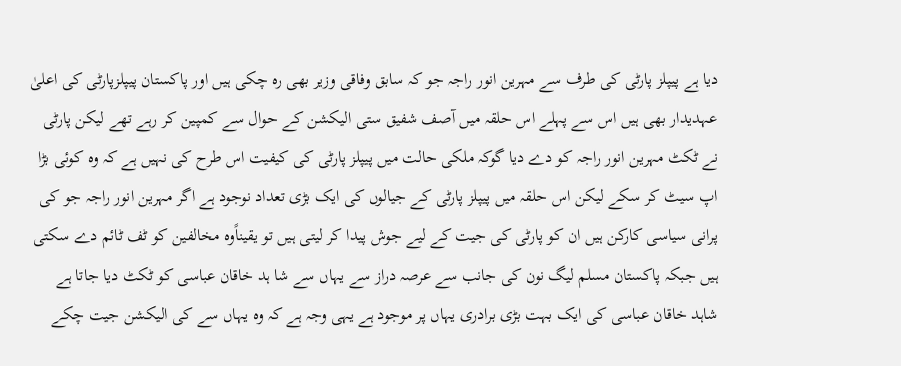دیا ہے پیپلز پارٹی کی طرف سے مہرین انور راجہ جو کہ سابق وفاقی وزیر بھی رہ چکی ہیں اور پاکستان پیپلزپارٹی کی اعلیٰ عہدیدار بھی ہیں اس سے پہلے اس حلقہ میں آصف شفیق ستی الیکشن کے حوال سے کمپین کر رہے تھے لیکن پارٹی نے ٹکٹ مہرین انور راجہ کو دے دیا گوکہ ملکی حالت میں پیپلز پارٹی کی کیفیت اس طرح کی نہیں ہے کہ وہ کوئی بڑا اپ سیٹ کر سکے لیکن اس حلقہ میں پیپلز پارٹی کے جیالوں کی ایک بڑی تعداد نوجود ہے اگر مہرین انور راجہ جو کی پرانی سیاسی کارکن ہیں ان کو پارٹی کی جیت کے لیے جوش پیدا کر لیتی ہیں تو یقیناًوہ مخالفین کو ٹف ٹائم دے سکتی ہیں جبکہ پاکستان مسلم لیگ نون کی جانب سے عرصہ دراز سے یہاں سے شا ہد خاقان عباسی کو ٹکٹ دیا جاتا ہے شاہد خاقان عباسی کی ایک بہت بڑی برادری یہاں پر موجود ہے یہی وجہ ہے کہ وہ یہاں سے کی الیکشن جیت چکے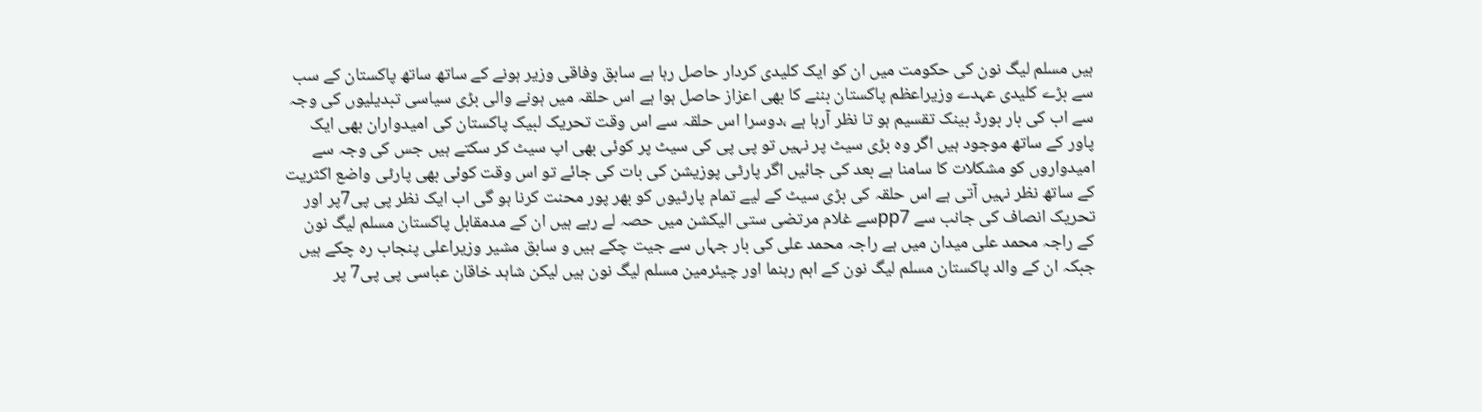ہیں مسلم لیگ نون کی حکومت میں ان کو ایک کلیدی کردار حاصل رہا ہے سابق وفاقی وزیر ہونے کے ساتھ ساتھ پاکستان کے سب سے بڑے کلیدی عہدے وزیراعظم پاکستان بننے کا بھی اعزاز حاصل ہوا ہے اس حلقہ میں ہونے والی بڑی سیاسی تبدیلیوں کی وجہ سے اب کی بار بورڈ بینک تقسیم ہو تا نظر آرہا ہے ،دوسرا اس حلقہ سے اس وقت تحریک لبیک پاکستان کی امیدواران بھی ایک پاور کے ساتھ موجود ہیں اگر وہ بڑی سیٹ پر نہیں تو پی پی کی سیٹ پر کوئی بھی اپ سیٹ کر سکتے ہیں جس کی وجہ سے امیدواروں کو مشکلات کا سامنا ہے بعد کی جائیں اگر پارٹی پوزیشن کی بات کی جائے تو اس وقت کوئی بھی پارٹی واضع اکثریت کے ساتھ نظر نہیں آتی ہے اس حلقہ کی بڑی سیٹ کے لیے تمام پارٹیوں کو بھر پور محنت کرنا ہو گی اب ایک نظر پی پی7پر اور تحریک انصاف کی جانب سے pp7سے غلام مرتضی ستی الیکشن میں حصہ لے رہے ہیں ان کے مدمقابل پاکستان مسلم لیگ نون کے راجہ محمد علی میدان میں ہے راجہ محمد علی کی بار جہاں سے جیت چکے ہیں و سابق مشیر وزیراعلی پنجاب رہ چکے ہیں جبکہ ان کے والد پاکستان مسلم لیگ نون کے اہم رہنما اور چیئرمین مسلم لیگ نون ہیں لیکن شاہد خاقان عباسی پی پی7 پر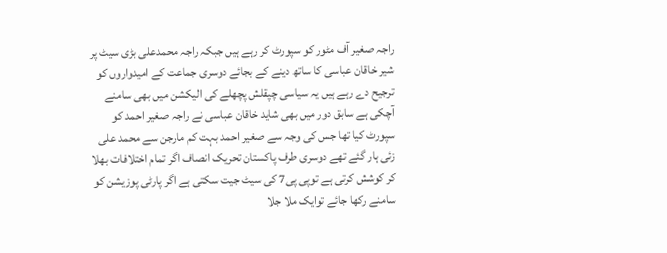راجہ صغیر آف مٹور کو سپورٹ کر رہے ہیں جبکہ راجہ محمدعلی بڑی سیٹ پر شیر خاقان عباسی کا ساتھ دینے کے بجائے دوسری جماعت کے امیدواروں کو ترجیح دے رہے ہیں یہ سیاسی چپقلش پچھلے کی الیکشن میں بھی سامنے آچکی ہے سابق دور میں بھی شاید خاقان عباسی نے راجہ صغیر احمد کو سپورٹ کیا تھا جس کی وجہ سے صغیر احمد بہت کم مارجن سے محمد علی زئی ہار گئے تھے دوسری طرف پاکستان تحریک انصاف اگر تمام اختلافات بھلا کر کوشش کرتی ہے توپی پی7 کی سیٹ جیت سکتی ہے اگر پارٹی پوزیشن کو سامنے رکھا جائے توایک ملا جلا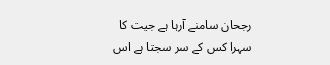رجحان سامنے آرہا ہے جیت کا سہرا کس کے سر سجتا ہے اس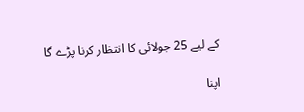کے لیے 25 جولائی کا انتظار کرنا پڑے گا

اپنا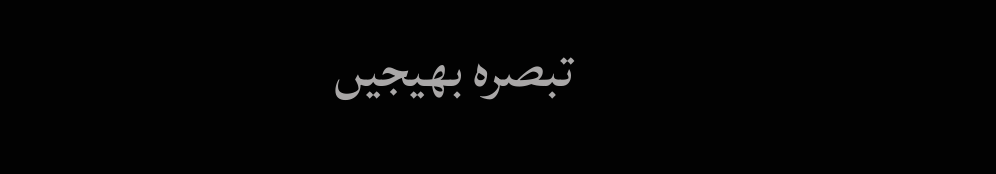تبصرہ بھیجیں